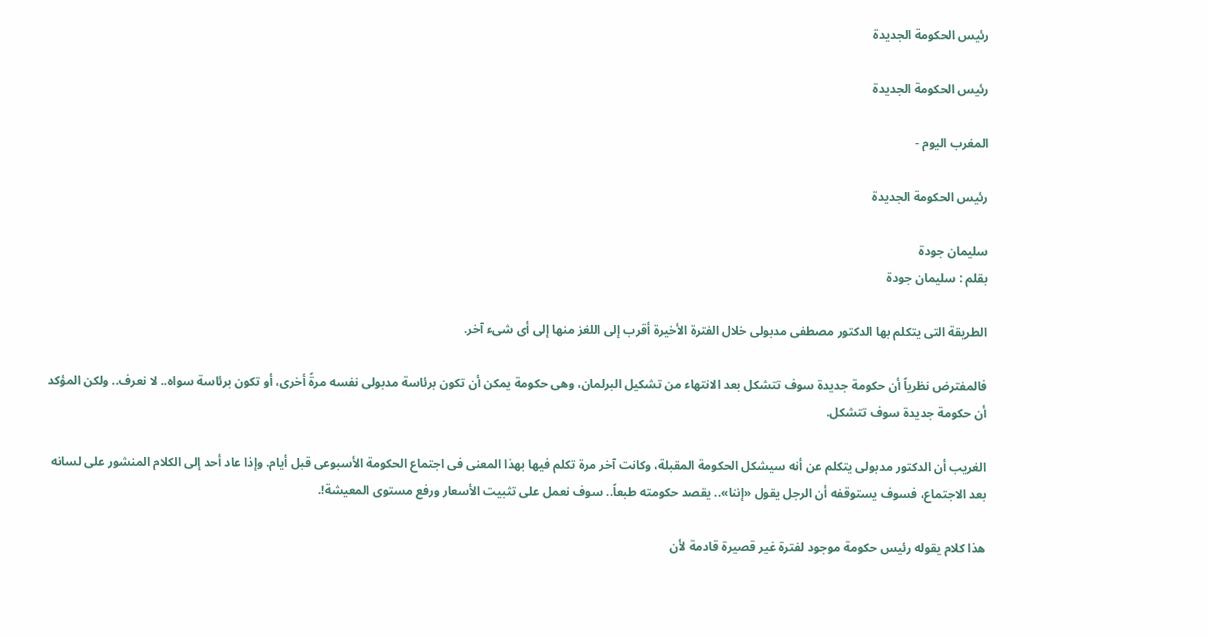رئيس الحكومة الجديدة

رئيس الحكومة الجديدة

المغرب اليوم -

رئيس الحكومة الجديدة

سليمان جودة
بقلم : سليمان جودة

الطريقة التى يتكلم بها الدكتور مصطفى مدبولى خلال الفترة الأخيرة أقرب إلى اللغز منها إلى أى شىء آخر.

فالمفترض نظرياً أن حكومة جديدة سوف تتشكل بعد الانتهاء من تشكيل البرلمان، وهى حكومة يمكن أن تكون برئاسة مدبولى نفسه مرةً أخرى، أو تكون برئاسة سواه.. لا نعرف.. ولكن المؤكد أن حكومة جديدة سوف تتشكل.

الغريب أن الدكتور مدبولى يتكلم عن أنه سيشكل الحكومة المقبلة، وكانت آخر مرة تكلم فيها بهذا المعنى فى اجتماع الحكومة الأسبوعى قبل أيام. وإذا عاد أحد إلى الكلام المنشور على لسانه بعد الاجتماع، فسوف يستوقفه أن الرجل يقول «إننا».. يقصد حكومته طبعاً.. سوف نعمل على تثبيت الأسعار ورفع مستوى المعيشة!.

هذا كلام يقوله رئيس حكومة موجود لفترة غير قصيرة قادمة لأن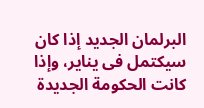البرلمان الجديد إذا كان سيكتمل فى يناير، وإذا كانت الحكومة الجديدة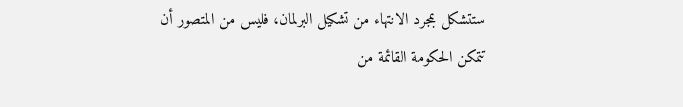ستتشكل بمجرد الانتهاء من تشكيل البرلمان، فليس من المتصور أن تتمكن الحكومة القائمة من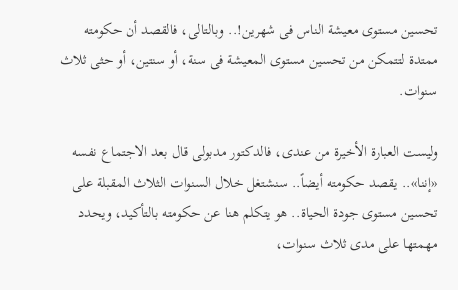تحسين مستوى معيشة الناس فى شهرين!.. وبالتالى، فالقصد أن حكومته ممتدة لتتمكن من تحسين مستوى المعيشة فى سنة، أو سنتين، أو حثى ثلاث سنوات.

وليست العبارة الأخيرة من عندى، فالدكتور مدبولى قال بعد الاجتماع نفسه «إننا».. يقصد حكومته أيضاً.. سنشتغل خلال السنوات الثلاث المقبلة على تحسين مستوى جودة الحياة.. هو يتكلم هنا عن حكومته بالتأكيد، ويحدد مهمتها على مدى ثلاث سنوات،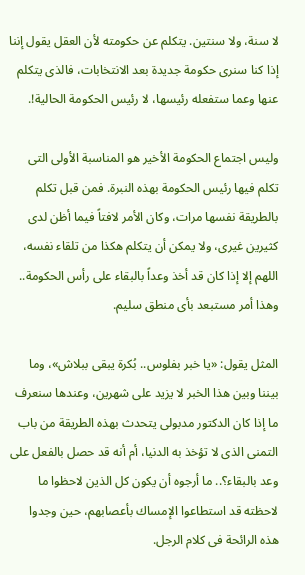لا سنة، ولا سنتين. يتكلم عن حكومته لأن العقل يقول إننا إذا كنا سنرى حكومة جديدة بعد الانتخابات، فالذى يتكلم عنها وعما ستفعله رئيسها، لا رئيس الحكومة الحالية!.

وليس اجتماع الحكومة الأخير هو المناسبة الأولى التى تكلم فيها رئيس الحكومة بهذه النبرة. فمن قبل تكلم بالطريقة نفسها مرات، وكان الأمر لافتاً فيما أظن لدى كثيرين غيرى، ولا يمكن أن يتكلم هكذا من تلقاء نفسه، اللهم إلا إذا كان قد أخذ وعداً بالبقاء على رأس الحكومة.. وهذا أمر مستبعد بأى منطق سليم.

المثل يقول: «يا خبر بفلوس.. بُكرة يبقى ببلاش»، وما بيننا وبين هذا الخبر لا يزيد على شهرين، وعندها سنعرف ما إذا كان الدكتور مدبولى يتحدث بهذه الطريقة من باب التمنى الذى لا تؤخذ به الدنيا، أم أنه قد حصل بالفعل على وعد بالبقاء؟.. ما أرجوه أن يكون كل الذين لاحظوا ما لاحظته قد استطاعوا الإمساك بأعصابهم، حين وجدوا هذه الرائحة فى كلام الرجل.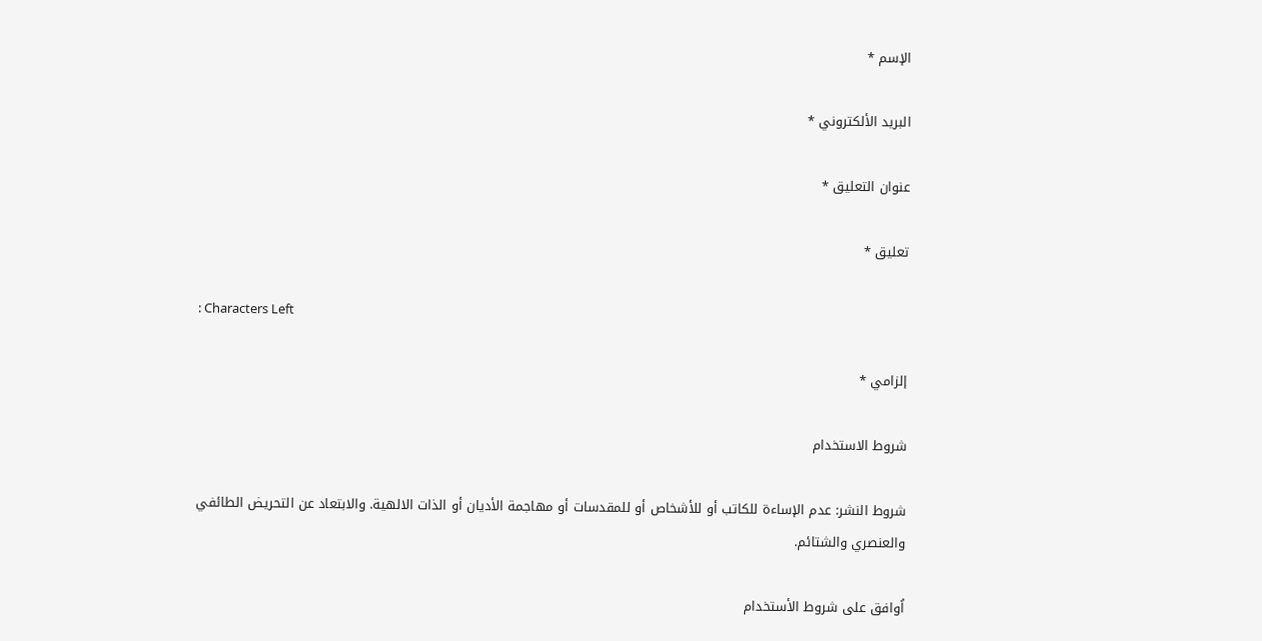الإسم *

البريد الألكتروني *

عنوان التعليق *

تعليق *

: Characters Left

إلزامي *

شروط الاستخدام

شروط النشر: عدم الإساءة للكاتب أو للأشخاص أو للمقدسات أو مهاجمة الأديان أو الذات الالهية. والابتعاد عن التحريض الطائفي والعنصري والشتائم.

اُوافق على شروط الأستخدام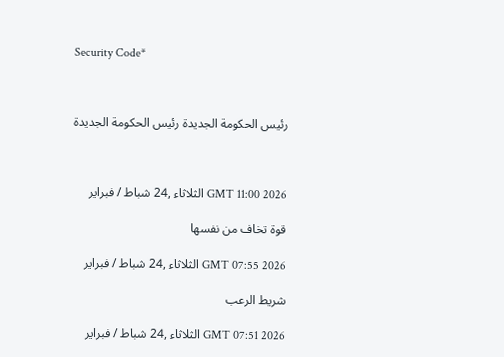Security Code*



رئيس الحكومة الجديدة رئيس الحكومة الجديدة



GMT 11:00 2026 الثلاثاء ,24 شباط / فبراير

قوة تخاف من نفسها

GMT 07:55 2026 الثلاثاء ,24 شباط / فبراير

شريط الرعب

GMT 07:51 2026 الثلاثاء ,24 شباط / فبراير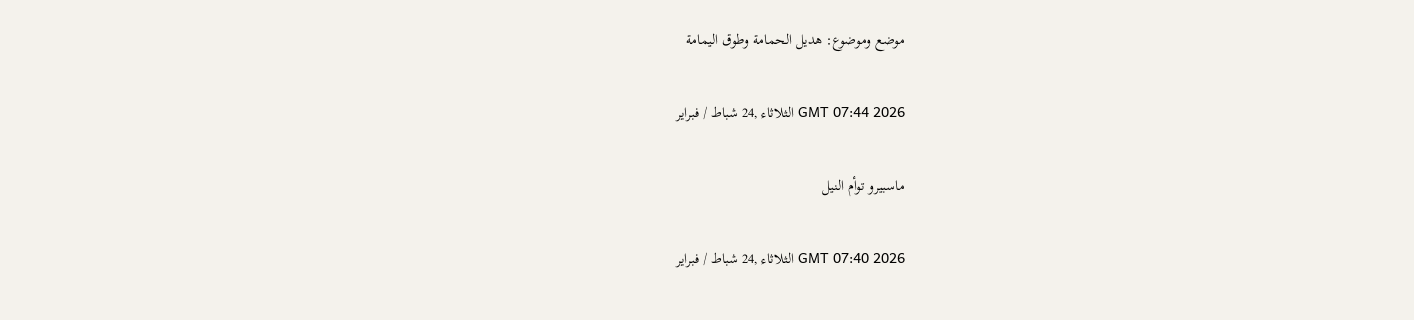موضع وموضوع: هديل الحمامة وطوق اليمامة

GMT 07:44 2026 الثلاثاء ,24 شباط / فبراير

ماسبيرو توأم النيل

GMT 07:40 2026 الثلاثاء ,24 شباط / فبراير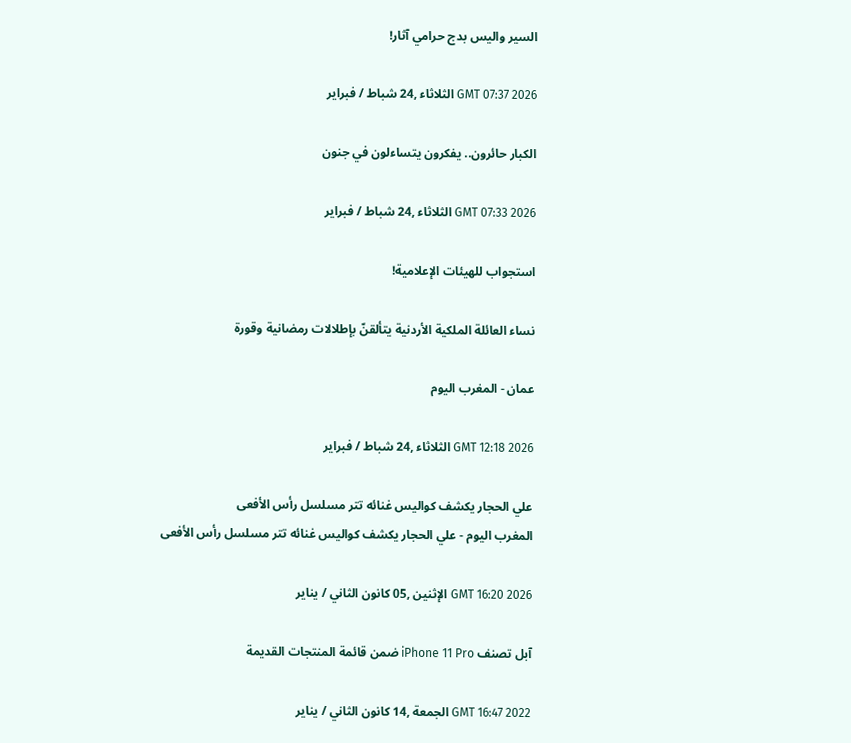السير واليس بدج حرامي آثار!

GMT 07:37 2026 الثلاثاء ,24 شباط / فبراير

الكبار حائرون.. يفكرون يتساءلون في جنون

GMT 07:33 2026 الثلاثاء ,24 شباط / فبراير

استجواب للهيئات الإعلامية!

نساء العائلة الملكية الأردنية يتألقنّ بإطلالات رمضانية وقورة

عمان - المغرب اليوم

GMT 12:18 2026 الثلاثاء ,24 شباط / فبراير

علي الحجار يكشف كواليس غنائه تتر مسلسل رأس الأفعى
المغرب اليوم - علي الحجار يكشف كواليس غنائه تتر مسلسل رأس الأفعى

GMT 16:20 2026 الإثنين ,05 كانون الثاني / يناير

آبل تصنف iPhone 11 Pro ضمن قائمة المنتجات القديمة

GMT 16:47 2022 الجمعة ,14 كانون الثاني / يناير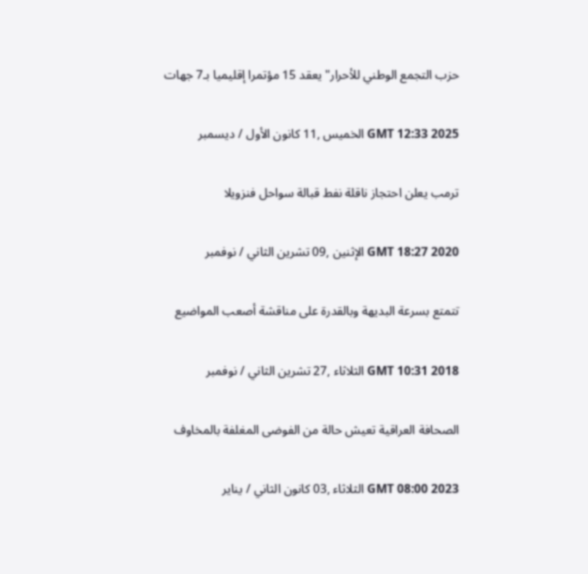حزب التجمع الوطني للأحرار" يعقد 15 مؤتمرا إقليميا بـ7 جهات

GMT 12:33 2025 الخميس ,11 كانون الأول / ديسمبر

ترمب يعلن احتجاز ناقلة نفط قبالة سواحل فنزويلا

GMT 18:27 2020 الإثنين ,09 تشرين الثاني / نوفمبر

تتمتع بسرعة البديهة وبالقدرة على مناقشة أصعب المواضيع

GMT 10:31 2018 الثلاثاء ,27 تشرين الثاني / نوفمبر

الصحافة العراقية تعيش حالة من الفوضى المغلفة بالمخاوف

GMT 08:00 2023 الثلاثاء ,03 كانون الثاني / يناير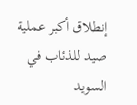إنطلاق أكبر عملية صيد للذئاب في السويد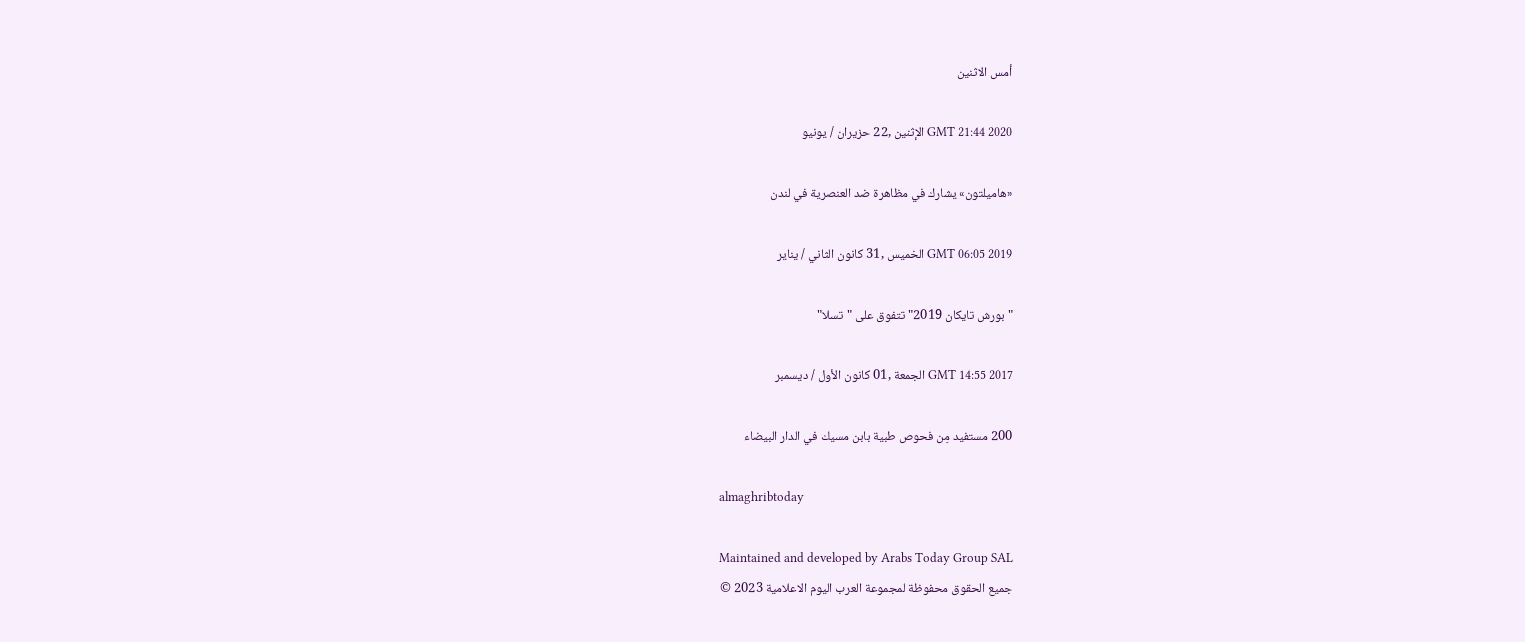أمس الاثنين

GMT 21:44 2020 الإثنين ,22 حزيران / يونيو

«هاميلتون» يشارك في مظاهرة ضد العنصرية في لندن

GMT 06:05 2019 الخميس ,31 كانون الثاني / يناير

"بورش تايكان 2019" تتفوق على "تسلا"

GMT 14:55 2017 الجمعة ,01 كانون الأول / ديسمبر

200 مستفيد مِن فحوص طبية بابن مسيك في الدار البيضاء

almaghribtoday

Maintained and developed by Arabs Today Group SAL
جميع الحقوق محفوظة لمجموعة العرب اليوم الاعلامية 2023 ©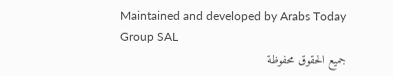Maintained and developed by Arabs Today Group SAL
جميع الحقوق محفوظة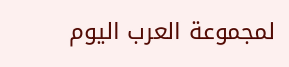لمجموعة العرب اليوم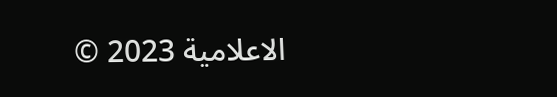الاعلامية 2023 ©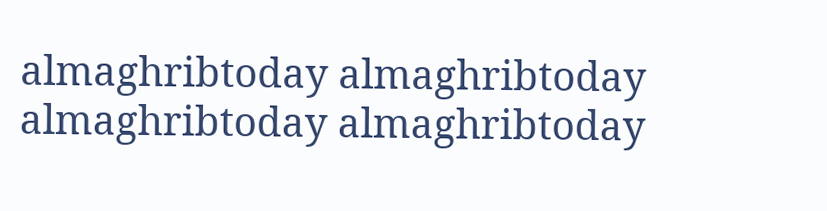almaghribtoday almaghribtoday almaghribtoday almaghribtoday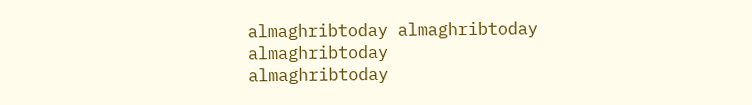almaghribtoday almaghribtoday almaghribtoday
almaghribtoday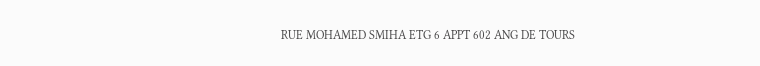RUE MOHAMED SMIHA ETG 6 APPT 602 ANG DE TOURS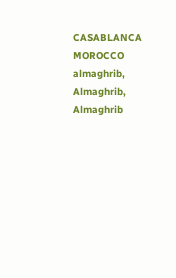CASABLANCA MOROCCO
almaghrib, Almaghrib, Almaghrib